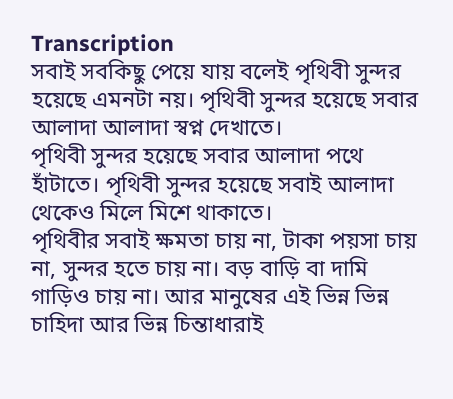Transcription
সবাই সবকিছু পেয়ে যায় বলেই পৃথিবী সুন্দর হয়েছে এমনটা নয়। পৃথিবী সুন্দর হয়েছে সবার আলাদা আলাদা স্বপ্ন দেখাতে।
পৃথিবী সুন্দর হয়েছে সবার আলাদা পথে হাঁটাতে। পৃথিবী সুন্দর হয়েছে সবাই আলাদা থেকেও মিলে মিশে থাকাতে।
পৃথিবীর সবাই ক্ষমতা চায় না, টাকা পয়সা চায় না, সুন্দর হতে চায় না। বড় বাড়ি বা দামি গাড়িও চায় না। আর মানুষের এই ভিন্ন ভিন্ন চাহিদা আর ভিন্ন চিন্তাধারাই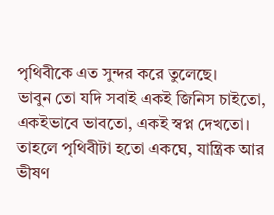পৃথিবীকে এত সুন্দর করে তুলেছে।
ভাবুন তো যদি সবাই একই জিনিস চাইতো, একইভাবে ভাবতো, একই স্বপ্ন দেখতো। তাহলে পৃথিবীটা হতো একঘে, যান্ত্রিক আর ভীষণ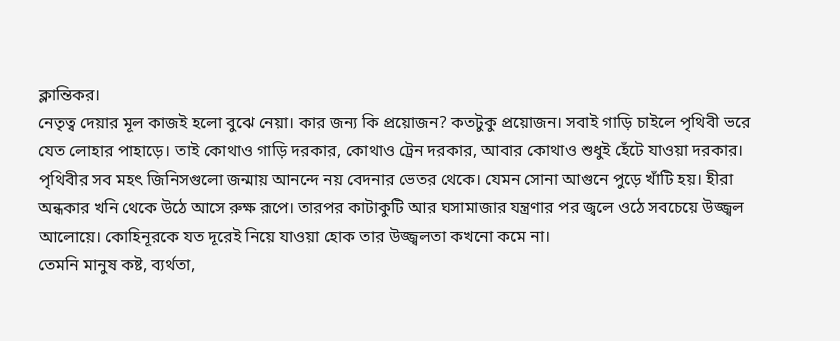ক্লান্তিকর।
নেতৃত্ব দেয়ার মূল কাজই হলো বুঝে নেয়া। কার জন্য কি প্রয়োজন? কতটুকু প্রয়োজন। সবাই গাড়ি চাইলে পৃথিবী ভরে যেত লোহার পাহাড়ে। তাই কোথাও গাড়ি দরকার, কোথাও ট্রেন দরকার, আবার কোথাও শুধুই হেঁটে যাওয়া দরকার।
পৃথিবীর সব মহৎ জিনিসগুলো জন্মায় আনন্দে নয় বেদনার ভেতর থেকে। যেমন সোনা আগুনে পুড়ে খাঁটি হয়। হীরা অন্ধকার খনি থেকে উঠে আসে রুক্ষ রূপে। তারপর কাটাকুটি আর ঘসামাজার যন্ত্রণার পর জ্বলে ওঠে সবচেয়ে উজ্জ্বল আলোয়ে। কোহিনূরকে যত দূরেই নিয়ে যাওয়া হোক তার উজ্জ্বলতা কখনো কমে না।
তেমনি মানুষ কষ্ট, ব্যর্থতা,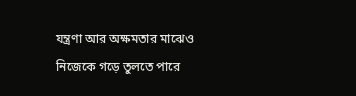যন্ত্রণা আর অক্ষমতার মাঝেও নিজেকে গড়ে তুলতে পারে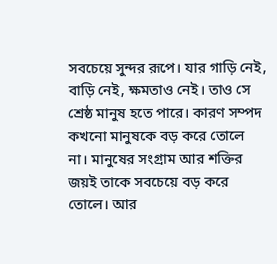সবচেয়ে সুন্দর রূপে। যার গাড়ি নেই, বাড়ি নেই, ক্ষমতাও নেই। তাও সে শ্রেষ্ঠ মানুষ হতে পারে। কারণ সম্পদ কখনো মানুষকে বড় করে তোলে না। মানুষের সংগ্রাম আর শক্তির জয়ই তাকে সবচেয়ে বড় করে তোলে। আর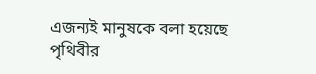এজন্যই মানুষকে বলা হয়েছে পৃথিবীর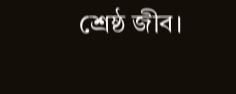শ্রেষ্ঠ জীব।